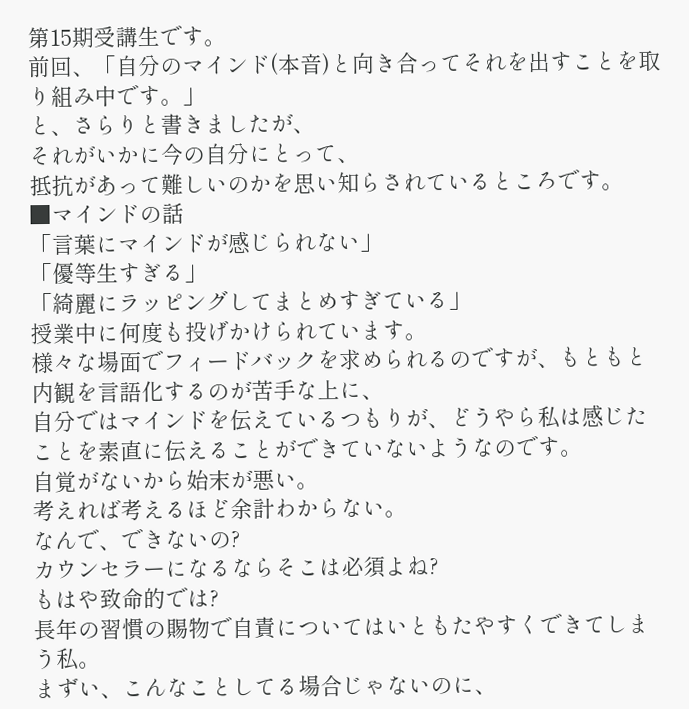第15期受講生です。
前回、「自分のマインド(本音)と向き合ってそれを出すことを取り組み中です。」
と、さらりと書きましたが、
それがいかに今の自分にとって、
抵抗があって難しいのかを思い知らされているところです。
■マインドの話
「言葉にマインドが感じられない」
「優等生すぎる」
「綺麗にラッピングしてまとめすぎている」
授業中に何度も投げかけられています。
様々な場面でフィードバックを求められるのですが、もともと内観を言語化するのが苦手な上に、
自分ではマインドを伝えているつもりが、どうやら私は感じたことを素直に伝えることができていないようなのです。
自覚がないから始末が悪い。
考えれば考えるほど余計わからない。
なんで、できないの?
カウンセラーになるならそこは必須よね?
もはや致命的では?
長年の習慣の賜物で自責についてはいともたやすくできてしまう私。
まずい、こんなことしてる場合じゃないのに、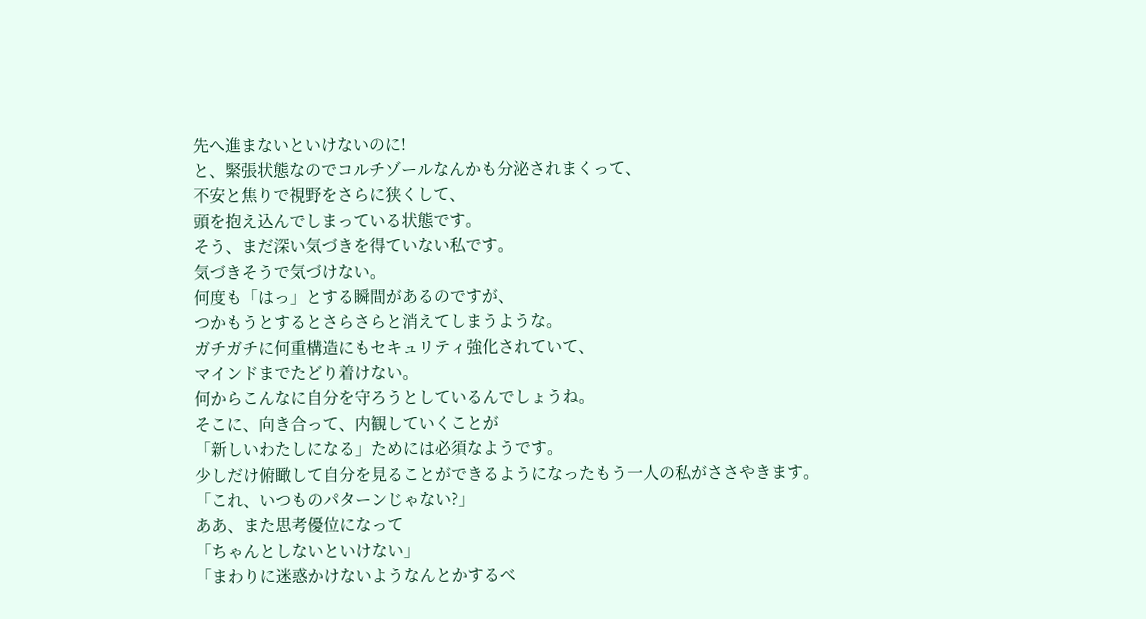先へ進まないといけないのに!
と、緊張状態なのでコルチゾールなんかも分泌されまくって、
不安と焦りで視野をさらに狭くして、
頭を抱え込んでしまっている状態です。
そう、まだ深い気づきを得ていない私です。
気づきそうで気づけない。
何度も「はっ」とする瞬間があるのですが、
つかもうとするとさらさらと消えてしまうような。
ガチガチに何重構造にもセキュリティ強化されていて、
マインドまでたどり着けない。
何からこんなに自分を守ろうとしているんでしょうね。
そこに、向き合って、内観していくことが
「新しいわたしになる」ためには必須なようです。
少しだけ俯瞰して自分を見ることができるようになったもう一人の私がささやきます。
「これ、いつものパターンじゃない?」
ああ、また思考優位になって
「ちゃんとしないといけない」
「まわりに迷惑かけないようなんとかするべ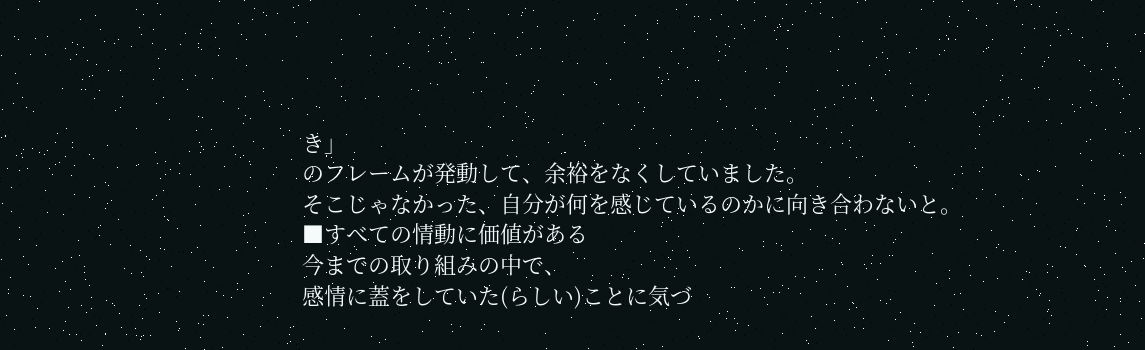き」
のフレームが発動して、余裕をなくしていました。
そこじゃなかった、自分が何を感じているのかに向き合わないと。
■すべての情動に価値がある
今までの取り組みの中で、
感情に蓋をしていた(らしい)ことに気づ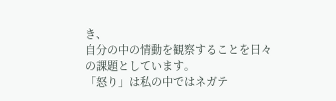き、
自分の中の情動を観察することを日々の課題としています。
「怒り」は私の中ではネガテ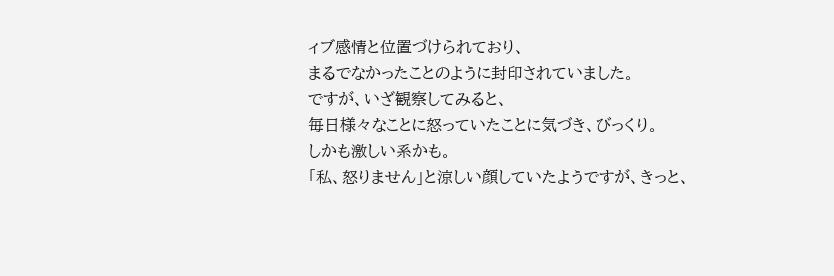ィブ感情と位置づけられており、
まるでなかったことのように封印されていました。
ですが、いざ観察してみると、
毎日様々なことに怒っていたことに気づき、びっくり。
しかも激しい系かも。
「私、怒りません」と涼しい顔していたようですが、きっと、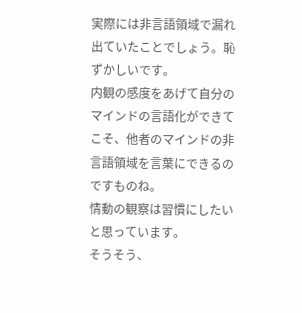実際には非言語領域で漏れ出ていたことでしょう。恥ずかしいです。
内観の感度をあげて自分のマインドの言語化ができてこそ、他者のマインドの非言語領域を言葉にできるのですものね。
情動の観察は習慣にしたいと思っています。
そうそう、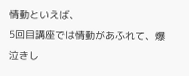情動といえば、
5回目講座では情動があふれて、爆泣きし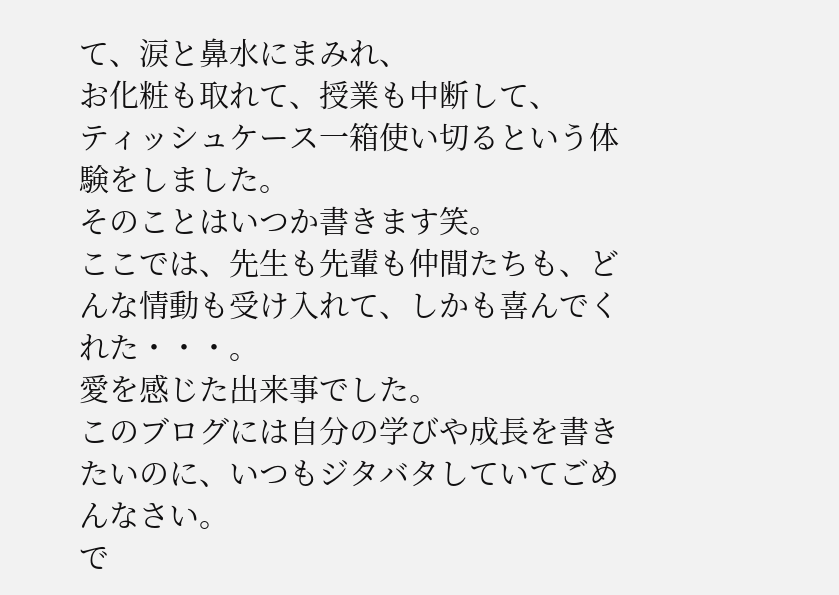て、涙と鼻水にまみれ、
お化粧も取れて、授業も中断して、
ティッシュケース一箱使い切るという体験をしました。
そのことはいつか書きます笑。
ここでは、先生も先輩も仲間たちも、どんな情動も受け入れて、しかも喜んでくれた・・・。
愛を感じた出来事でした。
このブログには自分の学びや成長を書きたいのに、いつもジタバタしていてごめんなさい。
で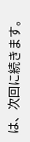は、次回に続きます。